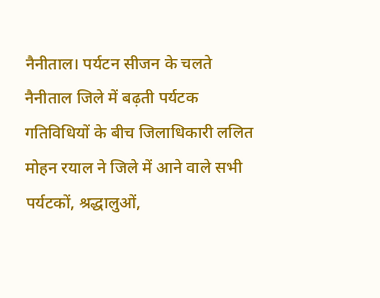नैनीताल। पर्यटन सीजन के चलते नैनीताल जिले में बढ़ती पर्यटक गतिविधियों के बीच जिलाधिकारी ललित मोहन रयाल ने जिले में आने वाले सभी पर्यटकों, श्रद्धालुओं,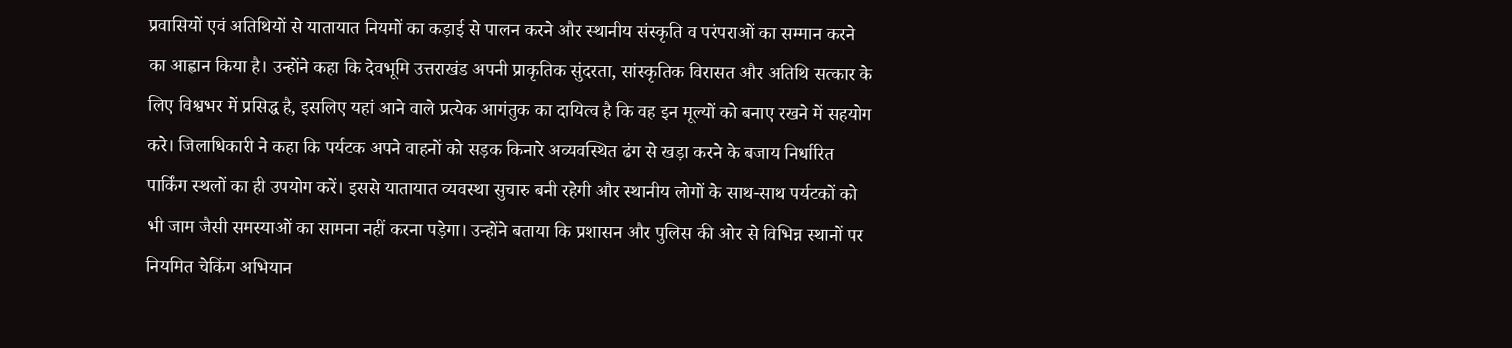प्रवासियों एवं अतिथियों से यातायात नियमों का कड़ाई से पालन करने और स्थानीय संस्कृति व परंपराओं का सम्मान करने का आह्वान किया है। उन्होंने कहा कि देवभूमि उत्तराखंड अपनी प्राकृतिक सुंदरता, सांस्कृतिक विरासत और अतिथि सत्कार के लिए विश्वभर में प्रसिद्ध है, इसलिए यहां आने वाले प्रत्येक आगंतुक का दायित्व है कि वह इन मूल्यों को बनाए रखने में सहयोग करे। जिलाधिकारी ने कहा कि पर्यटक अपने वाहनों को सड़क किनारे अव्यवस्थित ढंग से खड़ा करने के बजाय निर्धारित पार्किंग स्थलों का ही उपयोग करें। इससे यातायात व्यवस्था सुचारु बनी रहेगी और स्थानीय लोगों के साथ-साथ पर्यटकों को भी जाम जैसी समस्याओं का सामना नहीं करना पड़ेगा। उन्होंने बताया कि प्रशासन और पुलिस की ओर से विभिन्न स्थानों पर नियमित चेकिंग अभियान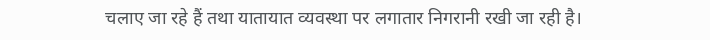चलाए जा रहे हैं तथा यातायात व्यवस्था पर लगातार निगरानी रखी जा रही है।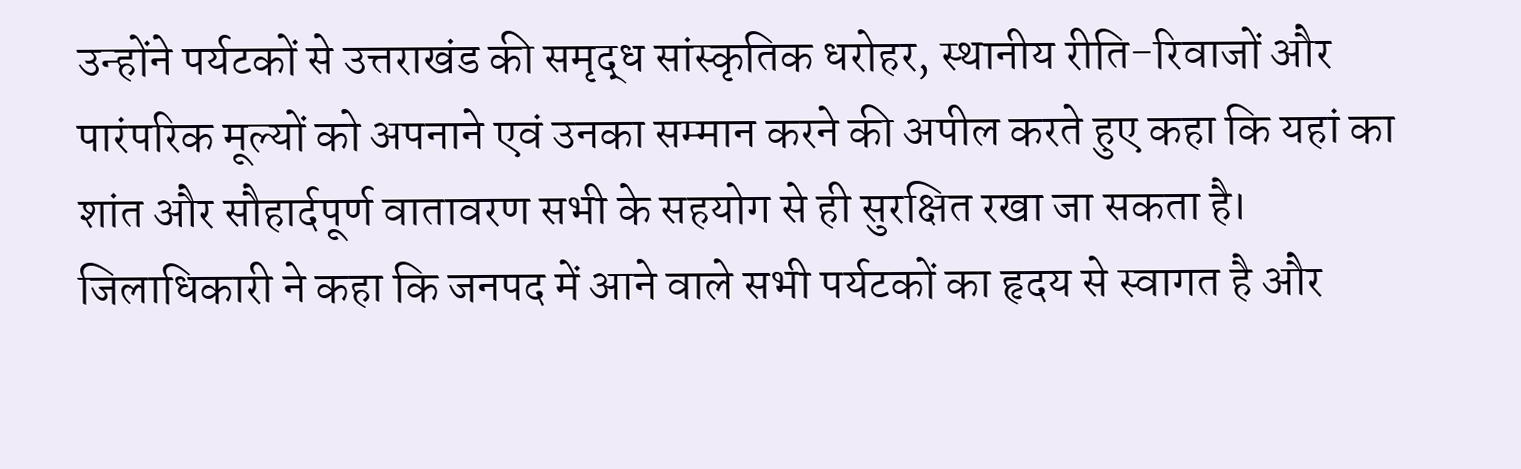उन्होंने पर्यटकों से उत्तराखंड की समृद्ध सांस्कृतिक धरोहर, स्थानीय रीति-रिवाजों और पारंपरिक मूल्यों को अपनाने एवं उनका सम्मान करने की अपील करते हुए कहा कि यहां का शांत और सौहार्दपूर्ण वातावरण सभी के सहयोग से ही सुरक्षित रखा जा सकता है। जिलाधिकारी ने कहा कि जनपद में आने वाले सभी पर्यटकों का हृदय से स्वागत है और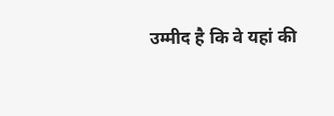उम्मीद है कि वे यहां की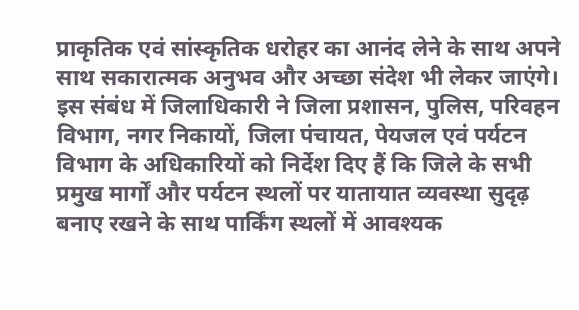प्राकृतिक एवं सांस्कृतिक धरोहर का आनंद लेने के साथ अपने साथ सकारात्मक अनुभव और अच्छा संदेश भी लेकर जाएंगे। इस संबंध में जिलाधिकारी ने जिला प्रशासन, पुलिस, परिवहन विभाग, नगर निकायों, जिला पंचायत, पेयजल एवं पर्यटन विभाग के अधिकारियों को निर्देश दिए हैं कि जिले के सभी प्रमुख मार्गों और पर्यटन स्थलों पर यातायात व्यवस्था सुदृढ़ बनाए रखने के साथ पार्किंग स्थलों में आवश्यक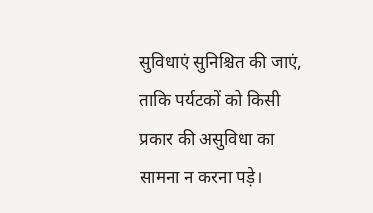सुविधाएं सुनिश्चित की जाएं, ताकि पर्यटकों को किसी प्रकार की असुविधा का सामना न करना पड़े।